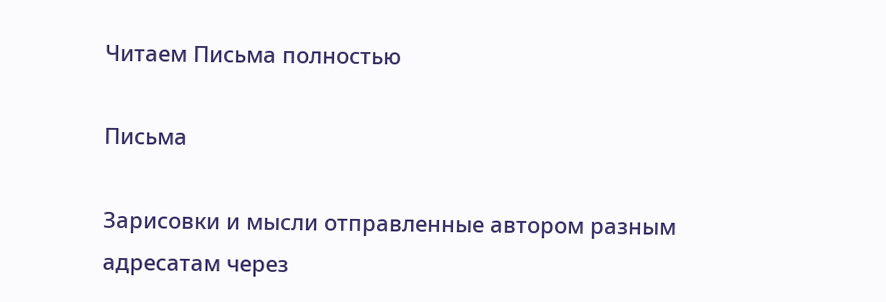Читаем Письма полностью

Письма

Зарисовки и мысли отправленные автором разным адресатам через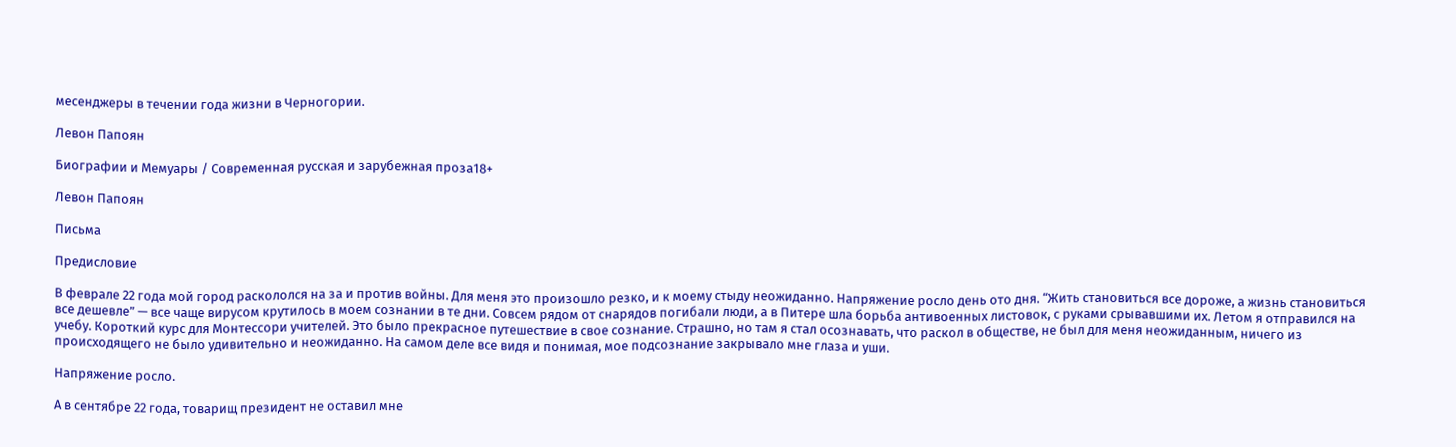месенджеры в течении года жизни в Черногории.

Левон Папоян

Биографии и Мемуары / Современная русская и зарубежная проза18+

Левон Папоян

Письма

Предисловие

В феврале 22 года мой город раскололся на за и против войны. Для меня это произошло резко, и к моему стыду неожиданно. Напряжение росло день ото дня. “Жить становиться все дороже, а жизнь становиться все дешевле” — все чаще вирусом крутилось в моем сознании в те дни. Совсем рядом от снарядов погибали люди, а в Питере шла борьба антивоенных листовок, с руками срывавшими их. Летом я отправился на учебу. Короткий курс для Монтессори учителей. Это было прекрасное путешествие в свое сознание. Страшно, но там я стал осознавать, что раскол в обществе, не был для меня неожиданным, ничего из происходящего не было удивительно и неожиданно. На самом деле все видя и понимая, мое подсознание закрывало мне глаза и уши.

Напряжение росло.

А в сентябре 22 года, товарищ президент не оставил мне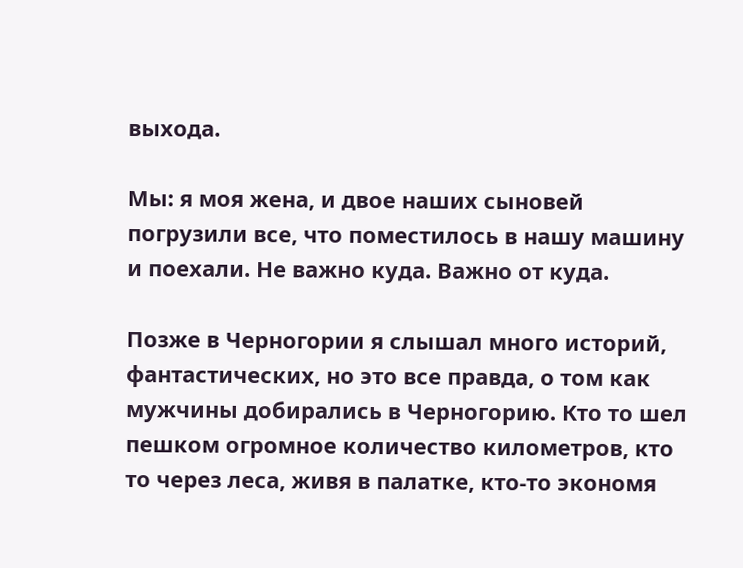выхода.

Мы: я моя жена, и двое наших сыновей погрузили все, что поместилось в нашу машину и поехали. Не важно куда. Важно от куда.

Позже в Черногории я слышал много историй, фантастических, но это все правда, о том как мужчины добирались в Черногорию. Кто то шел пешком огромное количество километров, кто то через леса, живя в палатке, кто-то экономя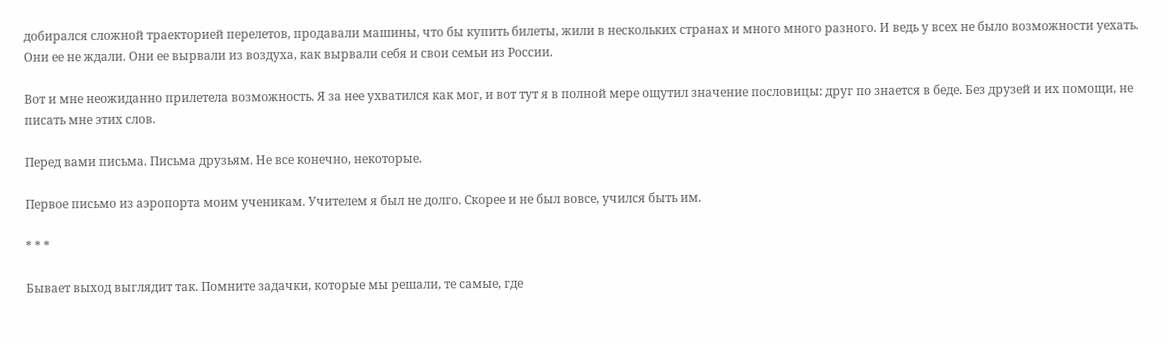добирался сложной траекторией перелетов, продавали машины, что бы купить билеты, жили в нескольких странах и много много разного. И ведь у всех не было возможности уехать. Они ее не ждали. Они ее вырвали из воздуха, как вырвали себя и свои семьи из России.

Вот и мне неожиданно прилетела возможность. Я за нее ухватился как мог, и вот тут я в полной мере ощутил значение пословицы: друг по знается в беде. Без друзей и их помощи, не писать мне этих слов.

Перед вами письма. Письма друзьям. Не все конечно, некоторые.

Первое письмо из аэропорта моим ученикам. Учителем я был не долго. Скорее и не был вовсе, учился быть им.

* * *

Бывает выход выглядит так. Помните задачки, которые мы решали, те самые, где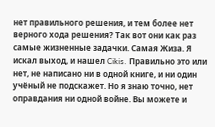нет правильного решения, и тем более нет верного хода решения? Так вот они как раз самые жизненные задачки. Самая Жиза. Я искал выход, и нашел Cikis. Правильно это или нет, не написано ни в одной книге, и ни один учёный не подскажет. Но я знаю точно, нет оправдания ни одной войне. Вы можете и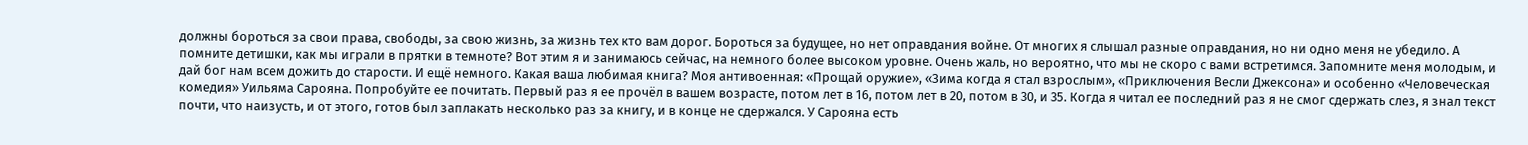должны бороться за свои права, свободы, за свою жизнь, за жизнь тех кто вам дорог. Бороться за будущее, но нет оправдания войне. От многих я слышал разные оправдания, но ни одно меня не убедило. А помните детишки, как мы играли в прятки в темноте? Вот этим я и занимаюсь сейчас, на немного более высоком уровне. Очень жаль, но вероятно, что мы не скоро с вами встретимся. Запомните меня молодым, и дай бог нам всем дожить до старости. И ещё немного. Какая ваша любимая книга? Моя антивоенная: «Прощай оружие», «Зима когда я стал взрослым», «Приключения Весли Джексона» и особенно «Человеческая комедия» Уильяма Сарояна. Попробуйте ее почитать. Первый раз я ее прочёл в вашем возрасте, потом лет в 16, потом лет в 20, потом в 30, и 35. Когда я читал ее последний раз я не смог сдержать слез, я знал текст почти, что наизусть, и от этого, готов был заплакать несколько раз за книгу, и в конце не сдержался. У Сарояна есть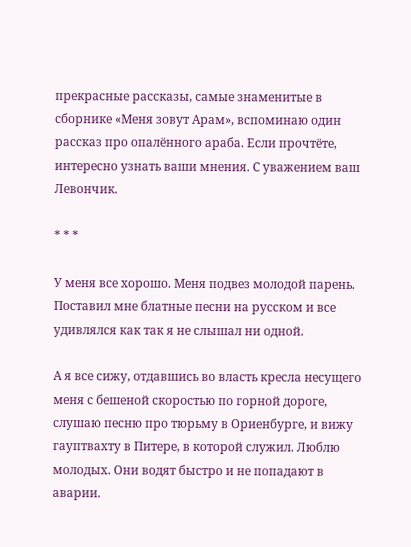прекрасные рассказы, самые знаменитые в сборнике «Меня зовут Арам», вспоминаю один рассказ про опалённого араба. Если прочтёте, интересно узнать ваши мнения. С уважением ваш Левончик.

* * *

У меня все хорошо. Меня подвез молодой парень. Поставил мне блатные песни на русском и все удивлялся как так я не слышал ни одной.

А я все сижу, отдавшись во власть кресла несущего меня с бешеной скоростью по горной дороге, слушаю песню про тюрьму в Ориенбурге, и вижу гауптвахту в Питере, в которой служил. Люблю молодых. Они водят быстро и не попадают в аварии.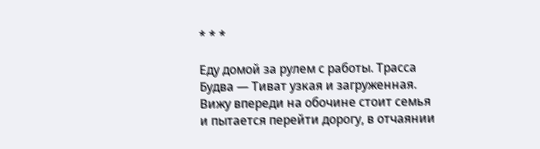* * *

Еду домой за рулем с работы. Трасса Будва — Тиват узкая и загруженная. Вижу впереди на обочине стоит семья и пытается перейти дорогу, в отчаянии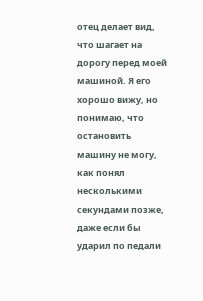отец делает вид, что шагает на дорогу перед моей машиной. Я его хорошо вижу, но понимаю, что остановить машину не могу, как понял несколькими секундами позже, даже если бы ударил по педали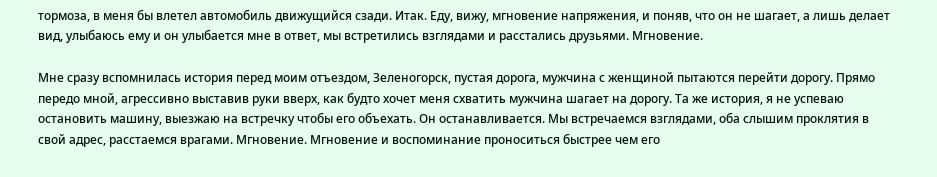тормоза, в меня бы влетел автомобиль движущийся сзади. Итак. Еду, вижу, мгновение напряжения, и поняв, что он не шагает, а лишь делает вид, улыбаюсь ему и он улыбается мне в ответ, мы встретились взглядами и расстались друзьями. Мгновение.

Мне сразу вспомнилась история перед моим отъездом, Зеленогорск, пустая дорога, мужчина с женщиной пытаются перейти дорогу. Прямо передо мной, агрессивно выставив руки вверх, как будто хочет меня схватить мужчина шагает на дорогу. Та же история, я не успеваю остановить машину, выезжаю на встречку чтобы его объехать. Он останавливается. Мы встречаемся взглядами, оба слышим проклятия в свой адрес, расстаемся врагами. Мгновение. Мгновение и воспоминание проноситься быстрее чем его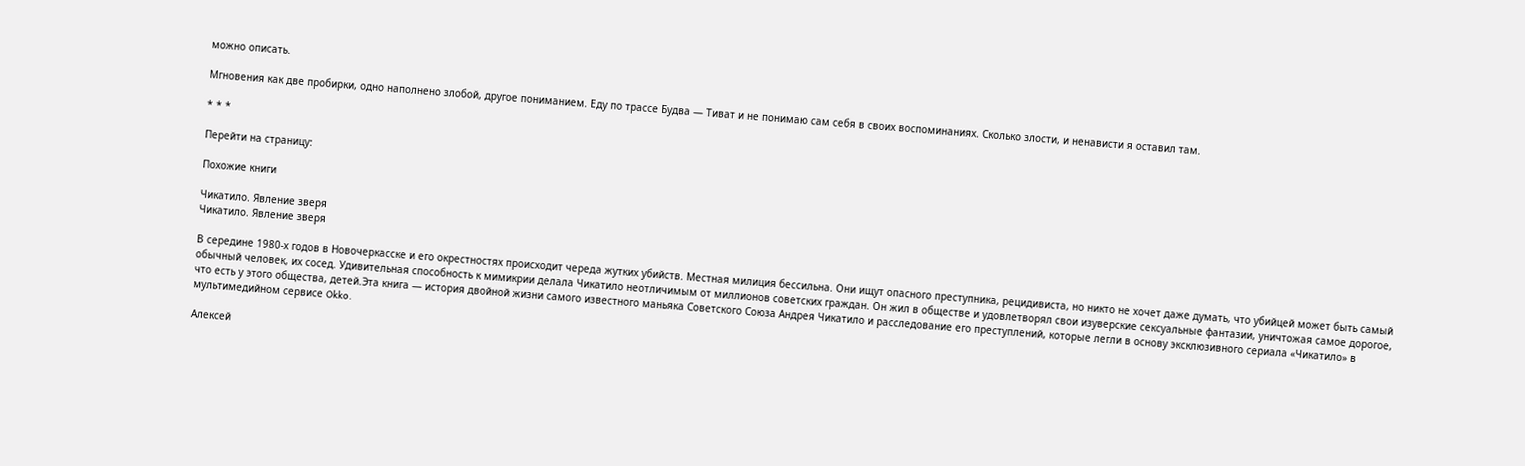можно описать.

Мгновения как две пробирки, одно наполнено злобой, другое пониманием. Еду по трассе Будва — Тиват и не понимаю сам себя в своих воспоминаниях. Сколько злости, и ненависти я оставил там.

* * *

Перейти на страницу:

Похожие книги

Чикатило. Явление зверя
Чикатило. Явление зверя

В середине 1980-х годов в Новочеркасске и его окрестностях происходит череда жутких убийств. Местная милиция бессильна. Они ищут опасного преступника, рецидивиста, но никто не хочет даже думать, что убийцей может быть самый обычный человек, их сосед. Удивительная способность к мимикрии делала Чикатило неотличимым от миллионов советских граждан. Он жил в обществе и удовлетворял свои изуверские сексуальные фантазии, уничтожая самое дорогое, что есть у этого общества, детей.Эта книга — история двойной жизни самого известного маньяка Советского Союза Андрея Чикатило и расследование его преступлений, которые легли в основу эксклюзивного сериала «Чикатило» в мультимедийном сервисе Okko.

Алексей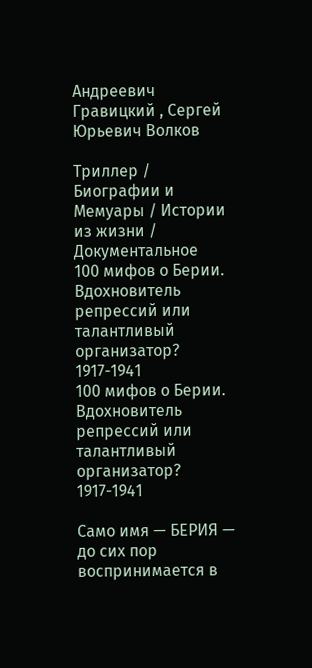Андреевич Гравицкий , Сергей Юрьевич Волков

Триллер / Биографии и Мемуары / Истории из жизни / Документальное
100 мифов о Берии. Вдохновитель репрессий или талантливый организатор? 1917-1941
100 мифов о Берии. Вдохновитель репрессий или талантливый организатор? 1917-1941

Само имя — БЕРИЯ — до сих пор воспринимается в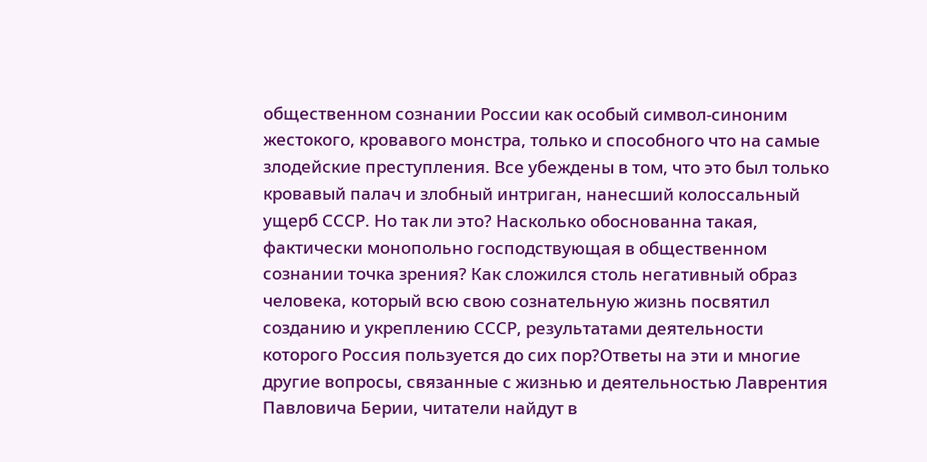общественном сознании России как особый символ-синоним жестокого, кровавого монстра, только и способного что на самые злодейские преступления. Все убеждены в том, что это был только кровавый палач и злобный интриган, нанесший колоссальный ущерб СССР. Но так ли это? Насколько обоснованна такая, фактически монопольно господствующая в общественном сознании точка зрения? Как сложился столь негативный образ человека, который всю свою сознательную жизнь посвятил созданию и укреплению СССР, результатами деятельности которого Россия пользуется до сих пор?Ответы на эти и многие другие вопросы, связанные с жизнью и деятельностью Лаврентия Павловича Берии, читатели найдут в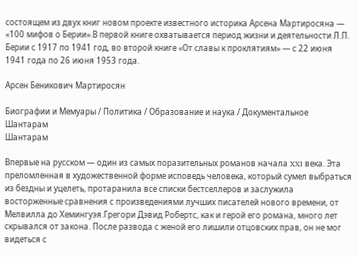состоящем из двух книг новом проекте известного историка Арсена Мартиросяна — «100 мифов о Берии».В первой книге охватывается период жизни и деятельности Л.П. Берии с 1917 по 1941 год, во второй книге «От славы к проклятиям» — с 22 июня 1941 года по 26 июня 1953 года.

Арсен Беникович Мартиросян

Биографии и Мемуары / Политика / Образование и наука / Документальное
Шантарам
Шантарам

Впервые на русском — один из самых поразительных романов начала XXI века. Эта преломленная в художественной форме исповедь человека, который сумел выбраться из бездны и уцелеть, протаранила все списки бестселлеров и заслужила восторженные сравнения с произведениями лучших писателей нового времени, от Мелвилла до Хемингуэя.Грегори Дэвид Робертс, как и герой его романа, много лет скрывался от закона. После развода с женой его лишили отцовских прав, он не мог видеться с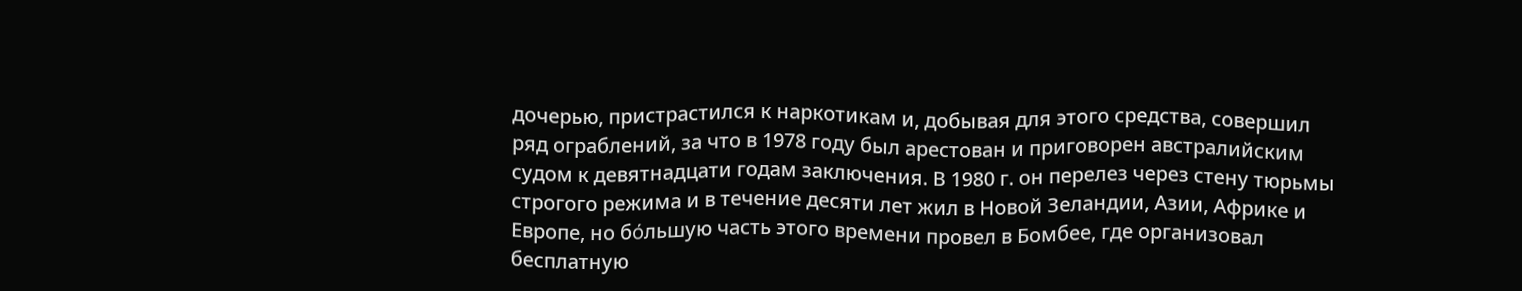дочерью, пристрастился к наркотикам и, добывая для этого средства, совершил ряд ограблений, за что в 1978 году был арестован и приговорен австралийским судом к девятнадцати годам заключения. В 1980 г. он перелез через стену тюрьмы строгого режима и в течение десяти лет жил в Новой Зеландии, Азии, Африке и Европе, но бόльшую часть этого времени провел в Бомбее, где организовал бесплатную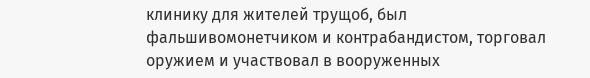клинику для жителей трущоб, был фальшивомонетчиком и контрабандистом, торговал оружием и участвовал в вооруженных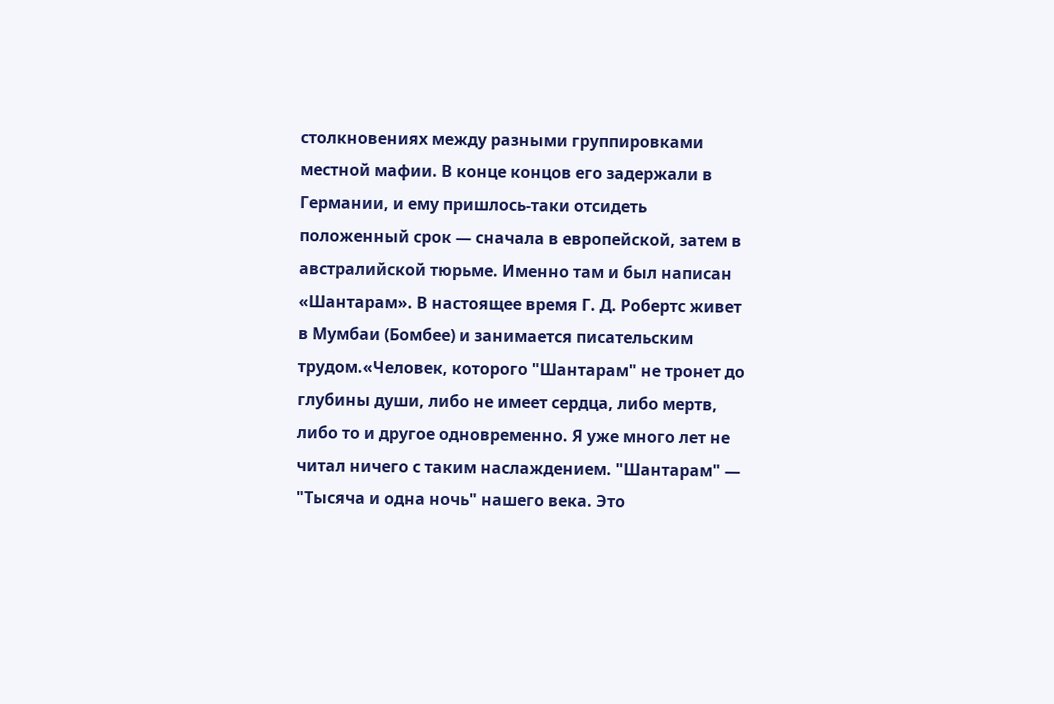столкновениях между разными группировками местной мафии. В конце концов его задержали в Германии, и ему пришлось-таки отсидеть положенный срок — сначала в европейской, затем в австралийской тюрьме. Именно там и был написан «Шантарам». В настоящее время Г. Д. Робертс живет в Мумбаи (Бомбее) и занимается писательским трудом.«Человек, которого "Шантарам" не тронет до глубины души, либо не имеет сердца, либо мертв, либо то и другое одновременно. Я уже много лет не читал ничего с таким наслаждением. "Шантарам" — "Тысяча и одна ночь" нашего века. Это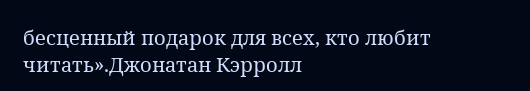бесценный подарок для всех, кто любит читать».Джонатан Кэрролл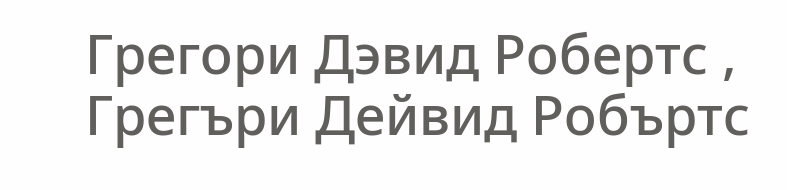Грегори Дэвид Робертс , Грегъри Дейвид Робъртс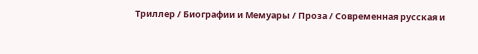Триллер / Биографии и Мемуары / Проза / Современная русская и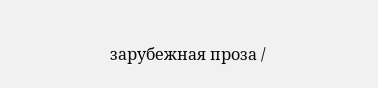зарубежная проза /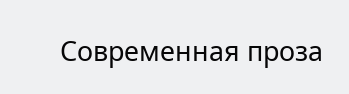Современная проза